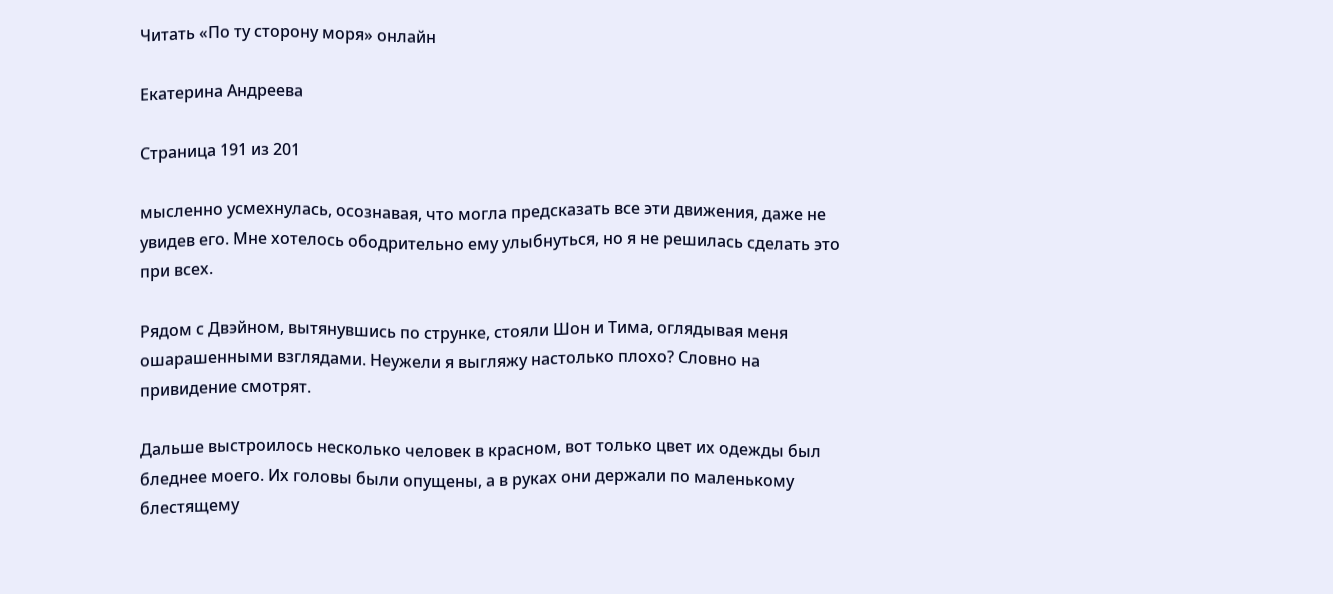Читать «По ту сторону моря» онлайн

Екатерина Андреева

Страница 191 из 201

мысленно усмехнулась, осознавая, что могла предсказать все эти движения, даже не увидев его. Мне хотелось ободрительно ему улыбнуться, но я не решилась сделать это при всех.

Рядом с Двэйном, вытянувшись по струнке, стояли Шон и Тима, оглядывая меня ошарашенными взглядами. Неужели я выгляжу настолько плохо? Словно на привидение смотрят.

Дальше выстроилось несколько человек в красном, вот только цвет их одежды был бледнее моего. Их головы были опущены, а в руках они держали по маленькому блестящему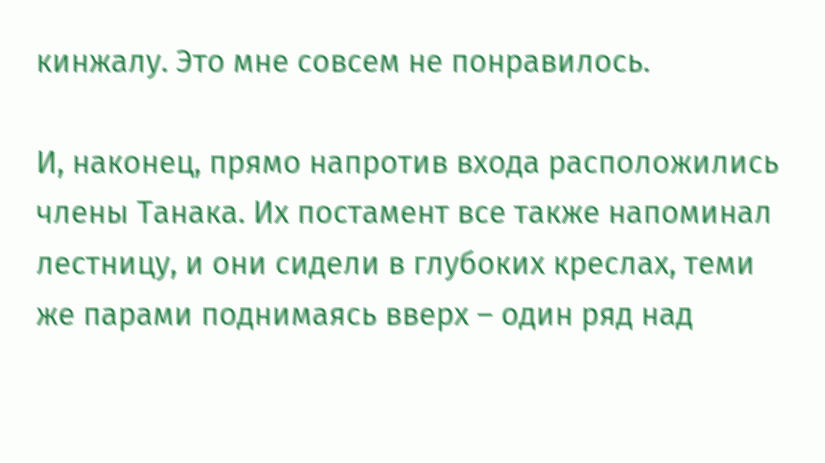кинжалу. Это мне совсем не понравилось.

И, наконец, прямо напротив входа расположились члены Танака. Их постамент все также напоминал лестницу, и они сидели в глубоких креслах, теми же парами поднимаясь вверх – один ряд над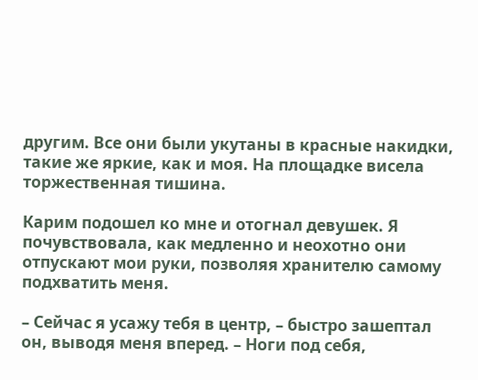другим. Все они были укутаны в красные накидки, такие же яркие, как и моя. На площадке висела торжественная тишина.

Карим подошел ко мне и отогнал девушек. Я почувствовала, как медленно и неохотно они отпускают мои руки, позволяя хранителю самому подхватить меня.

– Сейчас я усажу тебя в центр, – быстро зашептал он, выводя меня вперед. – Ноги под себя,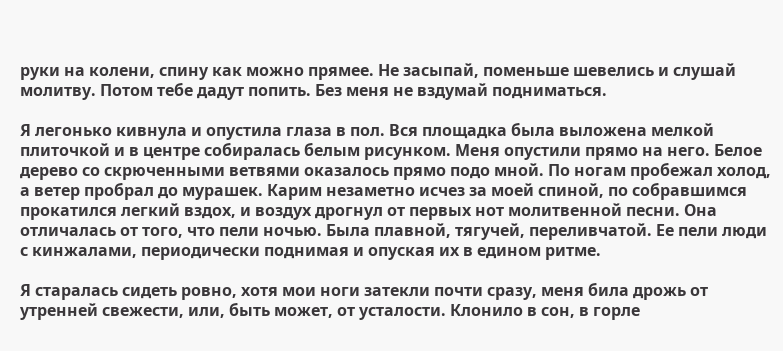руки на колени, спину как можно прямее. Не засыпай, поменьше шевелись и слушай молитву. Потом тебе дадут попить. Без меня не вздумай подниматься.

Я легонько кивнула и опустила глаза в пол. Вся площадка была выложена мелкой плиточкой и в центре собиралась белым рисунком. Меня опустили прямо на него. Белое дерево со скрюченными ветвями оказалось прямо подо мной. По ногам пробежал холод, а ветер пробрал до мурашек. Карим незаметно исчез за моей спиной, по собравшимся прокатился легкий вздох, и воздух дрогнул от первых нот молитвенной песни. Она отличалась от того, что пели ночью. Была плавной, тягучей, переливчатой. Ее пели люди с кинжалами, периодически поднимая и опуская их в едином ритме.

Я старалась сидеть ровно, хотя мои ноги затекли почти сразу, меня била дрожь от утренней свежести, или, быть может, от усталости. Клонило в сон, в горле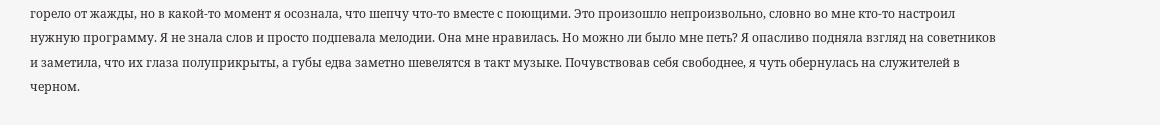горело от жажды, но в какой-то момент я осознала, что шепчу что-то вместе с поющими. Это произошло непроизвольно, словно во мне кто-то настроил нужную программу. Я не знала слов и просто подпевала мелодии. Она мне нравилась. Но можно ли было мне петь? Я опасливо подняла взгляд на советников и заметила, что их глаза полуприкрыты, а губы едва заметно шевелятся в такт музыке. Почувствовав себя свободнее, я чуть обернулась на служителей в черном.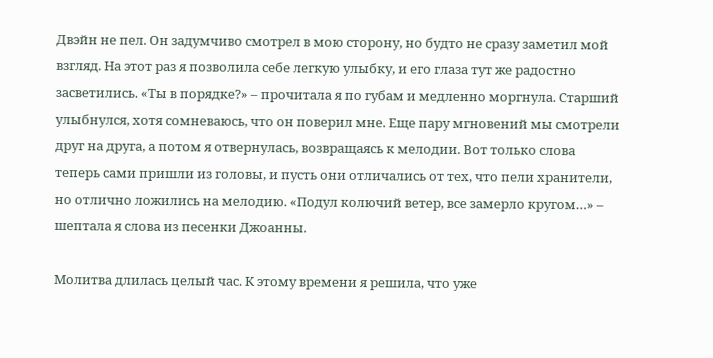Двэйн не пел. Он задумчиво смотрел в мою сторону, но будто не сразу заметил мой взгляд. На этот раз я позволила себе легкую улыбку, и его глаза тут же радостно засветились. «Ты в порядке?» – прочитала я по губам и медленно моргнула. Старший улыбнулся, хотя сомневаюсь, что он поверил мне. Еще пару мгновений мы смотрели друг на друга, а потом я отвернулась, возвращаясь к мелодии. Вот только слова теперь сами пришли из головы, и пусть они отличались от тех, что пели хранители, но отлично ложились на мелодию. «Подул колючий ветер, все замерло кругом…» – шептала я слова из песенки Джоанны.

Молитва длилась целый час. К этому времени я решила, что уже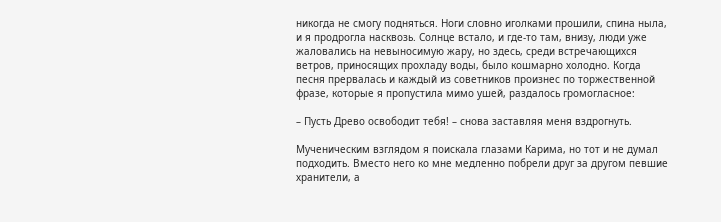никогда не смогу подняться. Ноги словно иголками прошили, спина ныла, и я продрогла насквозь. Солнце встало, и где-то там, внизу, люди уже жаловались на невыносимую жару, но здесь, среди встречающихся ветров, приносящих прохладу воды, было кошмарно холодно. Когда песня прервалась и каждый из советников произнес по торжественной фразе, которые я пропустила мимо ушей, раздалось громогласное:

– Пусть Древо освободит тебя! – снова заставляя меня вздрогнуть.

Мученическим взглядом я поискала глазами Карима, но тот и не думал подходить. Вместо него ко мне медленно побрели друг за другом певшие хранители, а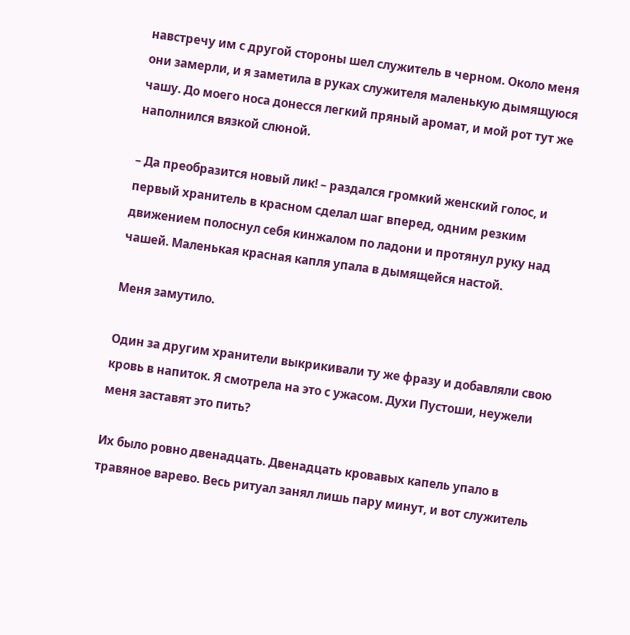навстречу им с другой стороны шел служитель в черном. Около меня они замерли, и я заметила в руках служителя маленькую дымящуюся чашу. До моего носа донесся легкий пряный аромат, и мой рот тут же наполнился вязкой слюной.

– Да преобразится новый лик! – раздался громкий женский голос, и первый хранитель в красном сделал шаг вперед, одним резким движением полоснул себя кинжалом по ладони и протянул руку над чашей. Маленькая красная капля упала в дымящейся настой.

Меня замутило.

Один за другим хранители выкрикивали ту же фразу и добавляли свою кровь в напиток. Я смотрела на это с ужасом. Духи Пустоши, неужели меня заставят это пить?

Их было ровно двенадцать. Двенадцать кровавых капель упало в травяное варево. Весь ритуал занял лишь пару минут, и вот служитель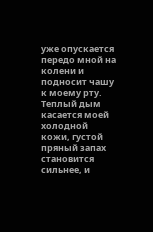уже опускается передо мной на колени и подносит чашу к моему рту. Теплый дым касается моей холодной кожи, густой пряный запах становится сильнее, и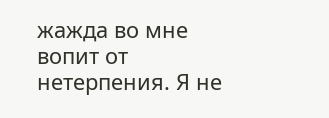жажда во мне вопит от нетерпения. Я не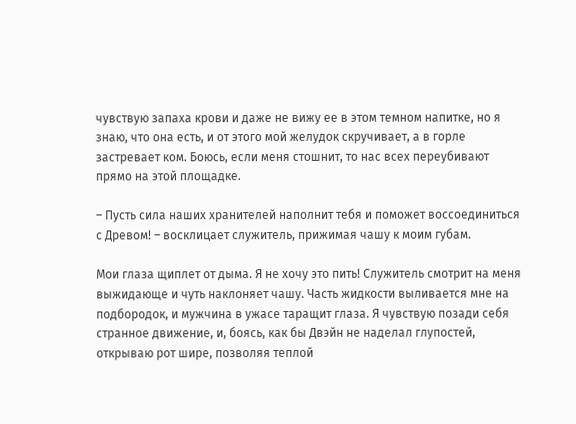чувствую запаха крови и даже не вижу ее в этом темном напитке, но я знаю, что она есть, и от этого мой желудок скручивает, а в горле застревает ком. Боюсь, если меня стошнит, то нас всех переубивают прямо на этой площадке.

– Пусть сила наших хранителей наполнит тебя и поможет воссоединиться с Древом! – восклицает служитель, прижимая чашу к моим губам.

Мои глаза щиплет от дыма. Я не хочу это пить! Служитель смотрит на меня выжидающе и чуть наклоняет чашу. Часть жидкости выливается мне на подбородок, и мужчина в ужасе таращит глаза. Я чувствую позади себя странное движение, и, боясь, как бы Двэйн не наделал глупостей, открываю рот шире, позволяя теплой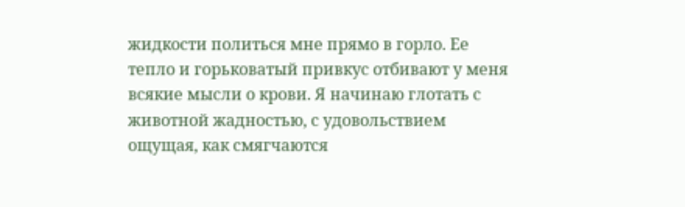жидкости политься мне прямо в горло. Ее тепло и горьковатый привкус отбивают у меня всякие мысли о крови. Я начинаю глотать с животной жадностью, с удовольствием ощущая, как смягчаются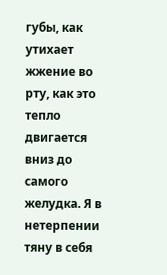губы, как утихает жжение во рту, как это тепло двигается вниз до самого желудка. Я в нетерпении тяну в себя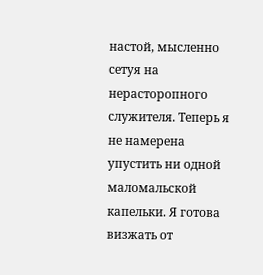настой, мысленно сетуя на нерасторопного служителя. Теперь я не намерена упустить ни одной маломальской капельки. Я готова визжать от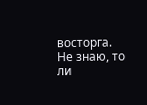восторга. Не знаю, то ли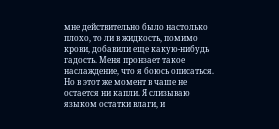мне действительно было настолько плохо, то ли в жидкость, помимо крови, добавили еще какую-нибудь гадость. Меня пронзает такое наслаждение, что я боюсь описаться. Но в этот же момент в чаше не остается ни капли. Я слизываю языком остатки влаги, и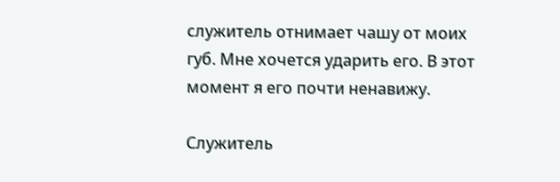служитель отнимает чашу от моих губ. Мне хочется ударить его. В этот момент я его почти ненавижу.

Служитель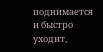поднимается и быстро уходит,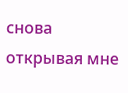снова открывая мне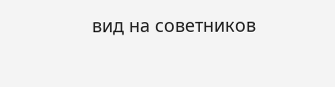вид на советников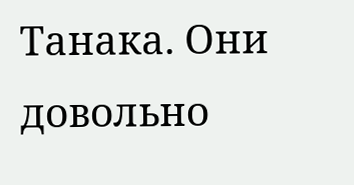Танака. Они довольно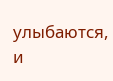улыбаются, и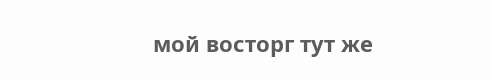мой восторг тут же